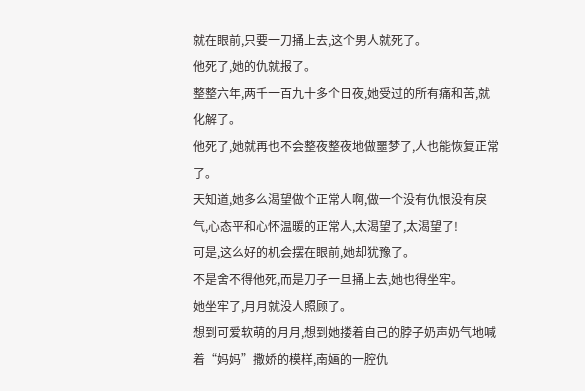就在眼前,只要一刀捅上去,这个男人就死了。
他死了,她的仇就报了。
整整六年,两千一百九十多个日夜,她受过的所有痛和苦,就化解了。
他死了,她就再也不会整夜整夜地做噩梦了,人也能恢复正常了。
天知道,她多么渴望做个正常人啊,做一个没有仇恨没有戾气,心态平和心怀温暖的正常人,太渴望了,太渴望了!
可是,这么好的机会摆在眼前,她却犹豫了。
不是舍不得他死,而是刀子一旦捅上去,她也得坐牢。
她坐牢了,月月就没人照顾了。
想到可爱软萌的月月,想到她搂着自己的脖子奶声奶气地喊着“妈妈”撒娇的模样,南婳的一腔仇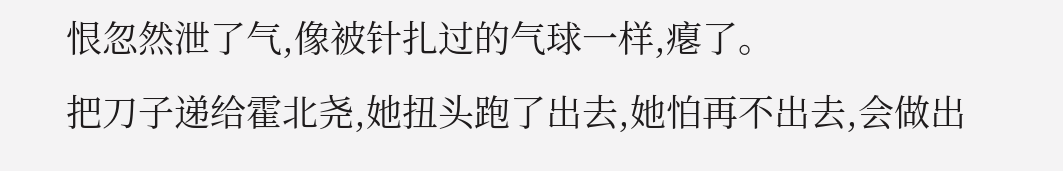恨忽然泄了气,像被针扎过的气球一样,瘪了。
把刀子递给霍北尧,她扭头跑了出去,她怕再不出去,会做出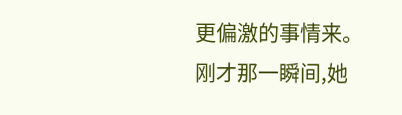更偏激的事情来。
刚才那一瞬间,她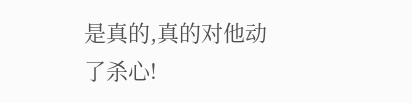是真的,真的对他动了杀心!